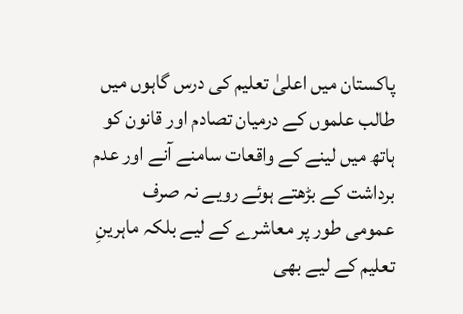پاکستان میں اعلیٰ تعلیم کی درس گاہوں میں طالب علموں کے درمیان تصادم اور قانون کو ہاتھ میں لینے کے واقعات سامنے آنے اور عدم برداشت کے بڑھتے ہوئے رویے نہ صرف عمومی طور پر معاشرے کے لیے بلکہ ماہرینِ تعلیم کے لیے بھی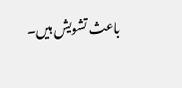باعث تشویش ہیں۔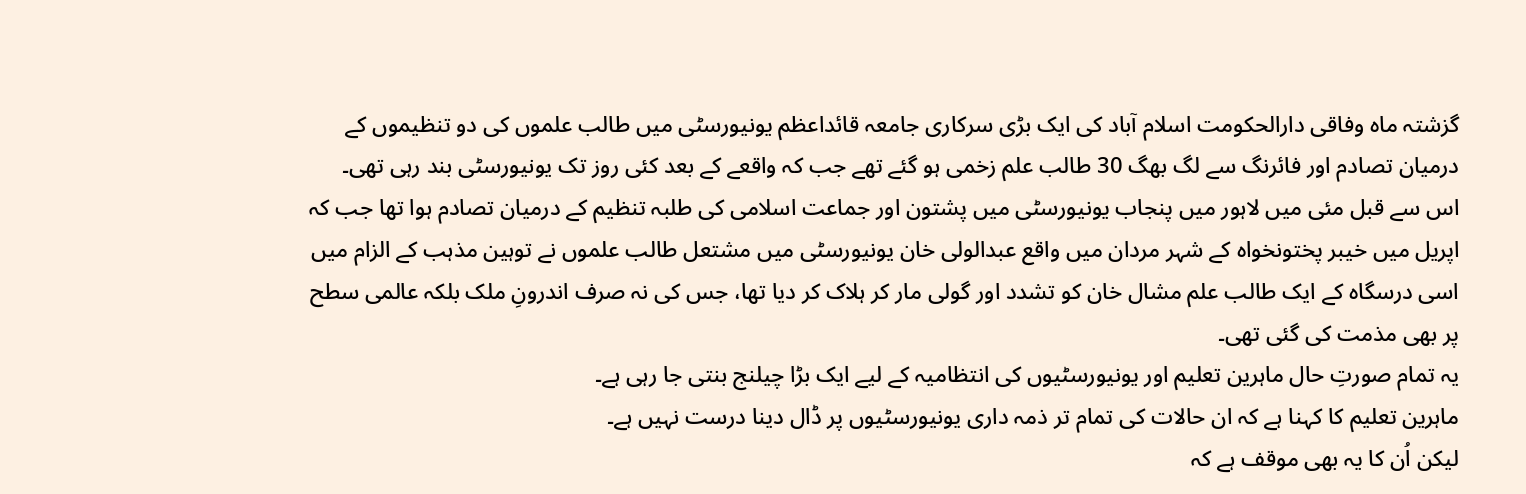گزشتہ ماہ وفاقی دارالحکومت اسلام آباد کی ایک بڑی سرکاری جامعہ قائداعظم یونیورسٹی میں طالب علموں کی دو تنظیموں کے درمیان تصادم اور فائرنگ سے لگ بھگ 30 طالب علم زخمی ہو گئے تھے جب کہ واقعے کے بعد کئی روز تک یونیورسٹی بند رہی تھی۔
اس سے قبل مئی میں لاہور میں پنجاب یونیورسٹی میں پشتون اور جماعت اسلامی کی طلبہ تنظیم کے درمیان تصادم ہوا تھا جب کہ اپریل میں خیبر پختونخواہ کے شہر مردان میں واقع عبدالولی خان یونیورسٹی میں مشتعل طالب علموں نے توہین مذہب کے الزام میں اسی درسگاہ کے ایک طالب علم مشال خان کو تشدد اور گولی مار کر ہلاک کر دیا تھا، جس کی نہ صرف اندرونِ ملک بلکہ عالمی سطح پر بھی مذمت کی گئی تھی۔
یہ تمام صورتِ حال ماہرین تعلیم اور یونیورسٹیوں کی انتظامیہ کے لیے ایک بڑا چیلنج بنتی جا رہی ہے۔
ماہرین تعلیم کا کہنا ہے کہ ان حالات کی تمام تر ذمہ داری یونیورسٹیوں پر ڈال دینا درست نہیں ہے۔
لیکن اُن کا یہ بھی موقف ہے کہ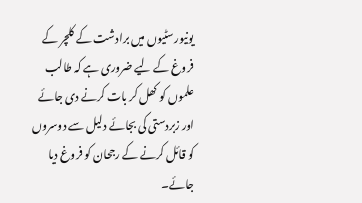یونیورسٹیوں میں برادشت کے کلچر کے فروغ کے لیے ضروری ہے کہ طالب علموں کو کھل کر بات کرنے دی جائے اور زبردستی کی بجائے دلیل سے دوسروں کو قائل کرنے کے رجحان کو فروغ دیا جائے۔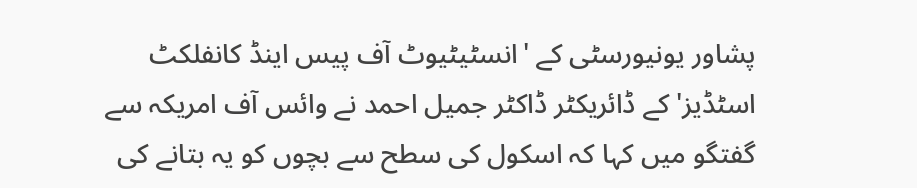پشاور یونیورسٹی کے 'انسٹیٹیوٹ آف پیس اینڈ کانفلکٹ اسٹڈیز' کے ڈائریکٹر ڈاکٹر جمیل احمد نے وائس آف امریکہ سے گفتگو میں کہا کہ اسکول کی سطح سے بچوں کو یہ بتانے کی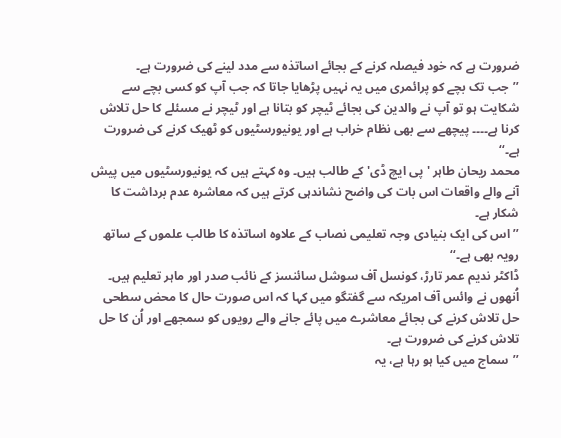ضرورت ہے کہ خود فیصلہ کرنے کے بجائے اساتذہ سے مدد لینے کی ضرورت ہے۔
’’جب تک بچے کو پرائمری میں یہ نہیں پڑھایا جاتا کہ جب آپ کو کسی بچے سے شکایت ہو تو آپ نے والدین کی بجائے ٹیچر کو بتانا ہے اور ٹیچر نے مسئلے کا حل تلاش کرنا ہے۔۔۔۔ پیچھے سے بھی نظام خراب ہے اور یونیورسٹیوں کو ٹھیک کرنے کی ضرورت ہے۔‘‘
محمد ریحان طاہر 'پی ایچ ڈی' کے طالب ہیں۔ وہ کہتے ہیں کہ یونیورسٹیوں میں پیش آنے والے واقعات اس بات کی واضح نشاندہی کرتے ہیں کہ معاشرہ عدم برداشت کا شکار ہے۔
’’اس کی ایک بنیادی وجہ تعلیمی نصاب کے علاوہ اساتذہ کا طالب علموں کے ساتھ رویہ بھی ہے۔‘‘
ڈاکٹر ندیم عمر تارڑ، کونسل آف سوشل سائنسز کے نائب صدر اور ماہر تعلیم ہیں۔
اُنھوں نے وائس آف امریکہ سے گفتگو میں کہا کہ اس صورت حال کا محض سطحی حل تلاش کرنے کی بجائے معاشرے میں پائے جانے والے رویوں کو سمجھے اور اُن کا حل تلاش کرنے کی ضرورت ہے۔
’’سماج میں کیا ہو رہا ہے، یہ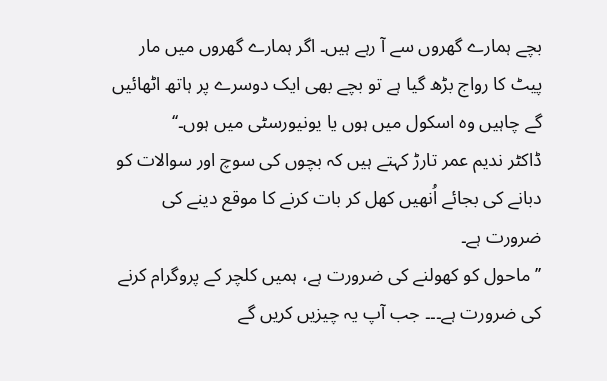بچے ہمارے گھروں سے آ رہے ہیں۔ اگر ہمارے گھروں میں مار پیٹ کا رواج بڑھ گیا ہے تو بچے بھی ایک دوسرے پر ہاتھ اٹھائیں گے چاہیں وہ اسکول میں ہوں یا یونیورسٹی میں ہوں۔‘‘
ڈاکٹر ندیم عمر تارڑ کہتے ہیں کہ بچوں کی سوچ اور سوالات کو دبانے کی بجائے اُنھیں کھل کر بات کرنے کا موقع دینے کی ضرورت ہے۔
’’ماحول کو کھولنے کی ضرورت ہے، ہمیں کلچر کے پروگرام کرنے کی ضرورت ہے۔۔۔ جب آپ یہ چیزیں کریں گے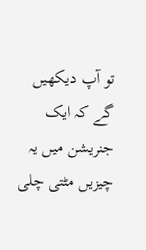تو آپ دیکھیں گے کہ ایک جنریشن میں یہ چیزیں مٹتی چلی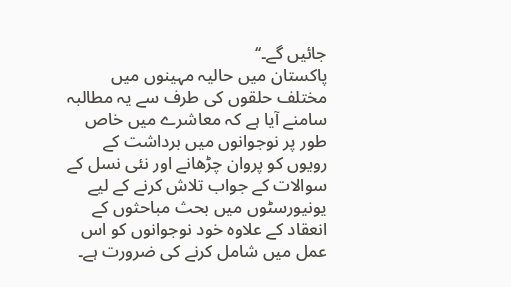جائیں گے۔‘‘
پاکستان میں حالیہ مہینوں میں مختلف حلقوں کی طرف سے یہ مطالبہ سامنے آیا ہے کہ معاشرے میں خاص طور پر نوجوانوں میں برداشت کے رویوں کو پروان چڑھانے اور نئی نسل کے سوالات کے جواب تلاش کرنے کے لیے یونیورسٹوں میں بحث مباحثوں کے انعقاد کے علاوہ خود نوجوانوں کو اس عمل میں شامل کرنے کی ضرورت ہے۔